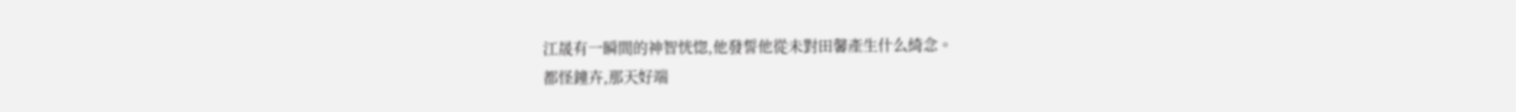江晟有一瞬間的神智恍惚,他發誓他從未對田馨產生什么綺念。
都怪鐘卉,那天好端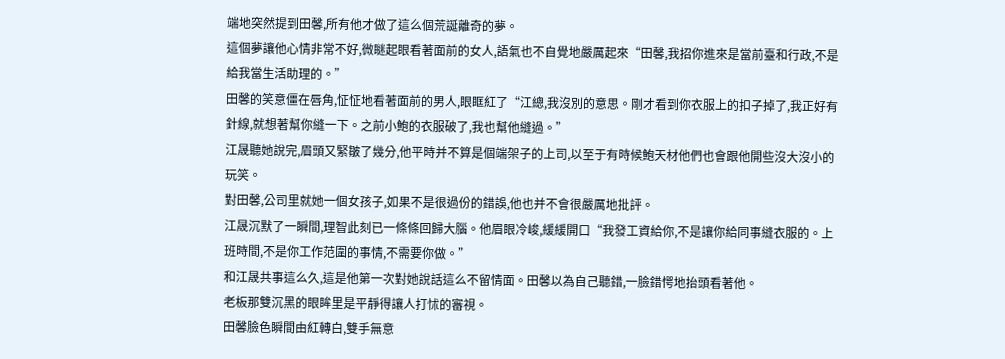端地突然提到田馨,所有他才做了這么個荒誕離奇的夢。
這個夢讓他心情非常不好,微瞇起眼看著面前的女人,語氣也不自覺地嚴厲起來“田馨,我招你進來是當前臺和行政,不是給我當生活助理的。”
田馨的笑意僵在唇角,怔怔地看著面前的男人,眼眶紅了“江總,我沒別的意思。剛才看到你衣服上的扣子掉了,我正好有針線,就想著幫你縫一下。之前小鮑的衣服破了,我也幫他縫過。”
江晟聽她說完,眉頭又緊皺了幾分,他平時并不算是個端架子的上司,以至于有時候鮑天材他們也會跟他開些沒大沒小的玩笑。
對田馨,公司里就她一個女孩子,如果不是很過份的錯誤,他也并不會很嚴厲地批評。
江晟沉默了一瞬間,理智此刻已一條條回歸大腦。他眉眼冷峻,緩緩開口“我發工資給你,不是讓你給同事縫衣服的。上班時間,不是你工作范圍的事情,不需要你做。”
和江晟共事這么久,這是他第一次對她說話這么不留情面。田馨以為自己聽錯,一臉錯愕地抬頭看著他。
老板那雙沉黑的眼眸里是平靜得讓人打怵的審視。
田馨臉色瞬間由紅轉白,雙手無意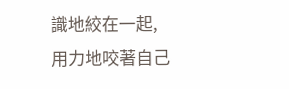識地絞在一起,用力地咬著自己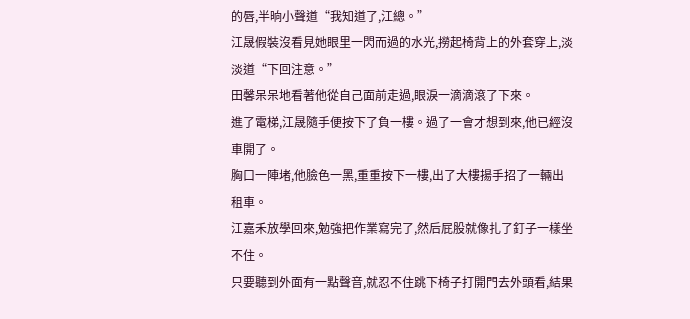的唇,半晌小聲道“我知道了,江總。”
江晟假裝沒看見她眼里一閃而過的水光,撈起椅背上的外套穿上,淡淡道“下回注意。”
田馨呆呆地看著他從自己面前走過,眼淚一滴滴滾了下來。
進了電梯,江晟隨手便按下了負一樓。過了一會才想到來,他已經沒車開了。
胸口一陣堵,他臉色一黑,重重按下一樓,出了大樓揚手招了一輛出租車。
江嘉禾放學回來,勉強把作業寫完了,然后屁股就像扎了釘子一樣坐不住。
只要聽到外面有一點聲音,就忍不住跳下椅子打開門去外頭看,結果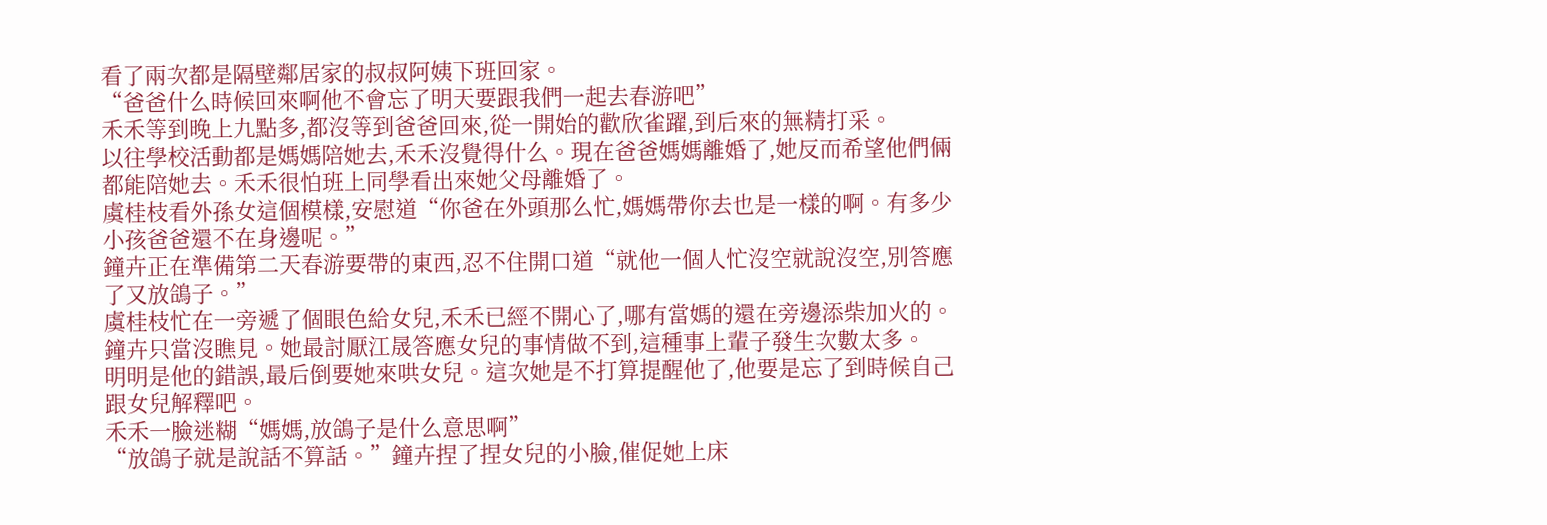看了兩次都是隔壁鄰居家的叔叔阿姨下班回家。
“爸爸什么時候回來啊他不會忘了明天要跟我們一起去春游吧”
禾禾等到晚上九點多,都沒等到爸爸回來,從一開始的歡欣雀躍,到后來的無精打采。
以往學校活動都是媽媽陪她去,禾禾沒覺得什么。現在爸爸媽媽離婚了,她反而希望他們倆都能陪她去。禾禾很怕班上同學看出來她父母離婚了。
虞桂枝看外孫女這個模樣,安慰道“你爸在外頭那么忙,媽媽帶你去也是一樣的啊。有多少小孩爸爸還不在身邊呢。”
鐘卉正在準備第二天春游要帶的東西,忍不住開口道“就他一個人忙沒空就說沒空,別答應了又放鴿子。”
虞桂枝忙在一旁遞了個眼色給女兒,禾禾已經不開心了,哪有當媽的還在旁邊添柴加火的。
鐘卉只當沒瞧見。她最討厭江晟答應女兒的事情做不到,這種事上輩子發生次數太多。
明明是他的錯誤,最后倒要她來哄女兒。這次她是不打算提醒他了,他要是忘了到時候自己跟女兒解釋吧。
禾禾一臉迷糊“媽媽,放鴿子是什么意思啊”
“放鴿子就是說話不算話。”鐘卉捏了捏女兒的小臉,催促她上床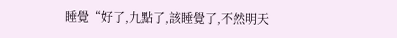睡覺“好了,九點了,該睡覺了,不然明天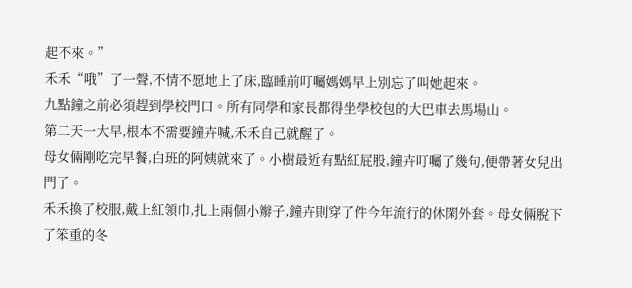起不來。”
禾禾“哦”了一聲,不情不愿地上了床,臨睡前叮囑媽媽早上別忘了叫她起來。
九點鐘之前必須趕到學校門口。所有同學和家長都得坐學校包的大巴車去馬場山。
第二天一大早,根本不需要鐘卉喊,禾禾自己就醒了。
母女倆剛吃完早餐,白班的阿姨就來了。小樹最近有點紅屁股,鐘卉叮囑了幾句,便帶著女兒出門了。
禾禾換了校服,戴上紅領巾,扎上兩個小辮子,鐘卉則穿了件今年流行的休閑外套。母女倆脫下了笨重的冬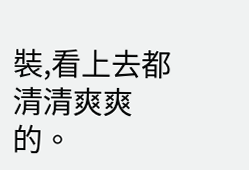裝,看上去都清清爽爽的。